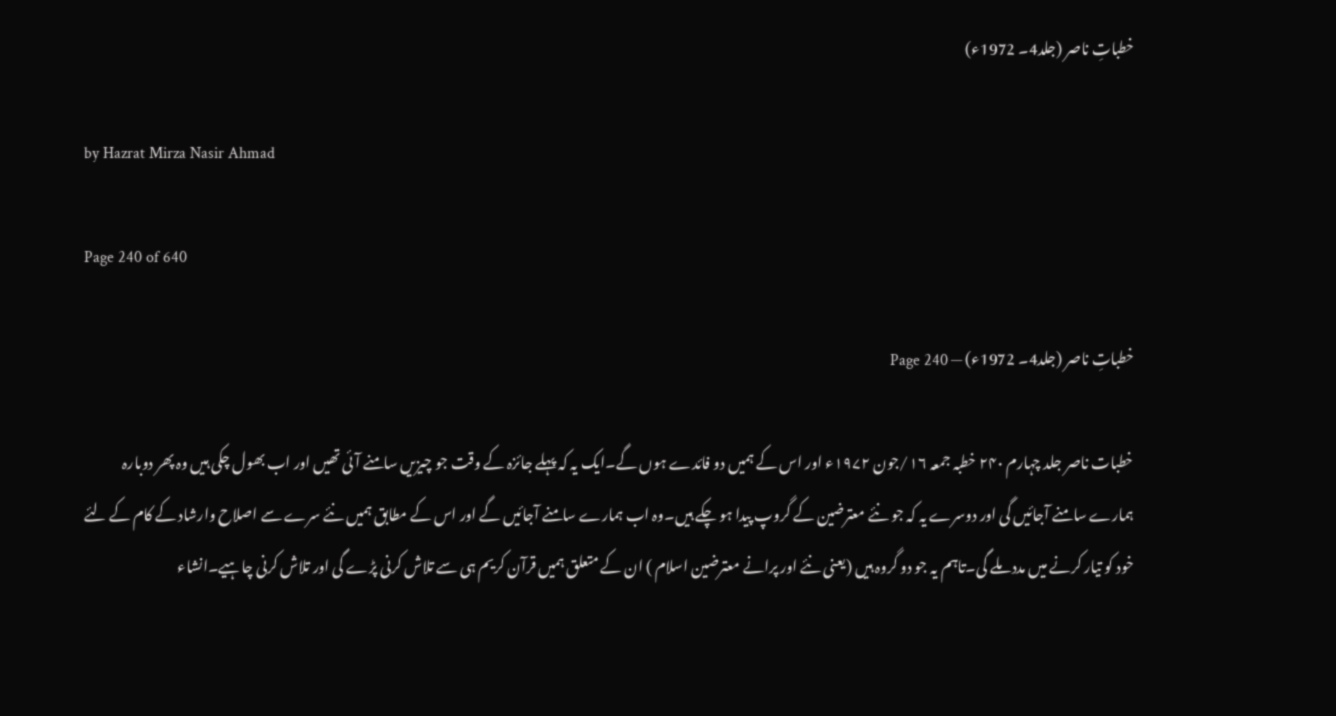خطباتِ ناصر (جلد4۔ 1972ء)

by Hazrat Mirza Nasir Ahmad

Page 240 of 640

خطباتِ ناصر (جلد4۔ 1972ء) — Page 240

خطبات ناصر جلد چہارم ۲۴۰ خطبہ جمعہ ۱۶/جون ۱۹۷۲ء اور اس کے ہمیں دو فائدے ہوں گے۔ایک یہ کہ پہلے جائزہ کے وقت جو چیزیں سامنے آئی تھیں اور اب بھول چکی ہیں وہ پھر دوبارہ ہمارے سامنے آجائیں گی اور دوسرے یہ کہ جو نئے معترضین کے گروپ پیدا ہو چکے ہیں۔وہ اب ہمارے سامنے آجائیں گے اور اس کے مطابق ہمیں نئے سرے سے اصلاح وارشاد کے کام کے لئے خود کو تیار کرنے میں مدد ملے گی۔تاہم یہ جو دو گروہ ہیں (یعنی نئے اور پرانے معترضین اسلام ) ان کے متعلق ہمیں قرآن کریم ہی سے تلاش کرنی پڑے گی اور تلاش کرنی چاہیے۔انشاء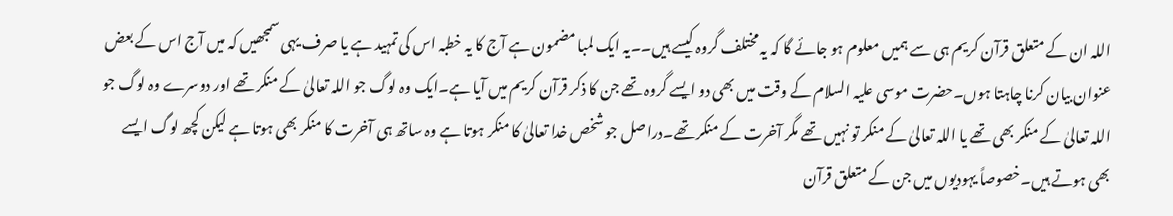اللہ ان کے متعلق قرآن کریم ہی سے ہمیں معلوم ہو جائے گا کہ یہ مختلف گروہ کیسے ہیں۔۔یہ ایک لمبا مضمون ہے آج کا یہ خطبہ اس کی تمہید ہے یا صرف یہی سمجھیں کہ میں آج اس کے بعض عنوان بیان کرنا چاہتا ہوں۔حضرت موسی علیہ السلام کے وقت میں بھی دو ایسے گروہ تھے جن کا ذکر قرآن کریم میں آیا ہے۔ایک وہ لوگ جو اللہ تعالیٰ کے منکر تھے اور دوسرے وہ لوگ جو اللہ تعالیٰ کے منکر بھی تھے یا اللہ تعالیٰ کے منکر تو نہیں تھے مگر آخرت کے منکر تھے۔دراصل جو شخص خدا تعالیٰ کا منکر ہوتا ہے وہ ساتھ ہی آخرت کا منکر بھی ہوتا ہے لیکن کچھ لوگ ایسے بھی ہوتے ہیں۔خصوصاً یہودیوں میں جن کے متعلق قرآن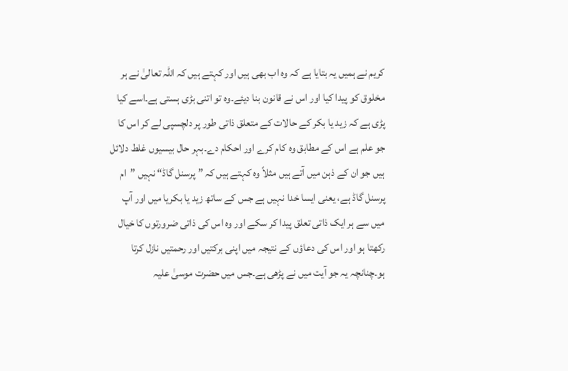کریم نے ہمیں یہ بتایا ہے کہ وہ اب بھی ہیں اور کہتے ہیں کہ اللہ تعالیٰ نے ہر مخلوق کو پیدا کیا اور اس نے قانون بنا دیئے۔وہ تو اتنی بڑی ہستی ہے۔اسے کیا پڑی ہے کہ زید یا بکر کے حالات کے متعلق ذاتی طور پر دلچسپی لے کر اس کا جو علم ہے اس کے مطابق وہ کام کرے اور احکام دے۔بہر حال بیسیوں غلط دلائل ہیں جو ان کے ذہن میں آتے ہیں مثلاً وہ کہتے ہیں کہ ” پرسنل گاڈ“ نہیں ”ام پرسنل گاڈ ہے، یعنی ایسا خدا نہیں ہے جس کے ساتھ زید یا بکریا میں اور آپ میں سے ہر ایک ذاتی تعلق پیدا کر سکے اور وہ اس کی ذاتی ضرورتوں کا خیال رکھتا ہو اور اس کی دعاؤں کے نتیجہ میں اپنی برکتیں اور رحمتیں نازل کرتا ہو۔چنانچہ یہ جو آیت میں نے پڑھی ہے۔جس میں حضرت موسیٰ علیہ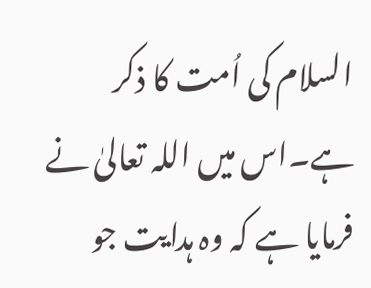السلام کی اُمت کا ذکر ہے۔اس میں اللہ تعالیٰ نے فرمایا ہے کہ وہ ہدایت جو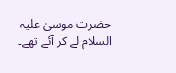حضرت موسیٰ علیہ السلام لے کر آئے تھے۔